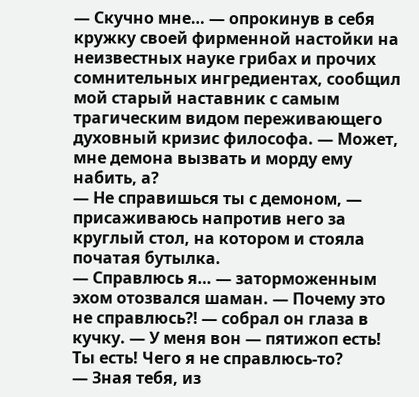— Скучно мне… — опрокинув в себя кружку своей фирменной настойки на неизвестных науке грибах и прочих сомнительных ингредиентах, сообщил мой старый наставник с самым трагическим видом переживающего духовный кризис философа. — Может, мне демона вызвать и морду ему набить, а?
— Не справишься ты с демоном, — присаживаюсь напротив него за круглый стол, на котором и стояла початая бутылка.
— Справлюсь я… — заторможенным эхом отозвался шаман. — Почему это не справлюсь⁈ — собрал он глаза в кучку. — У меня вон — пятижоп есть! Ты есть! Чего я не справлюсь-то?
— Зная тебя, из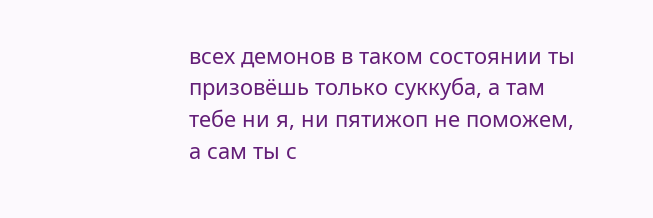всех демонов в таком состоянии ты призовёшь только суккуба, а там тебе ни я, ни пятижоп не поможем, а сам ты с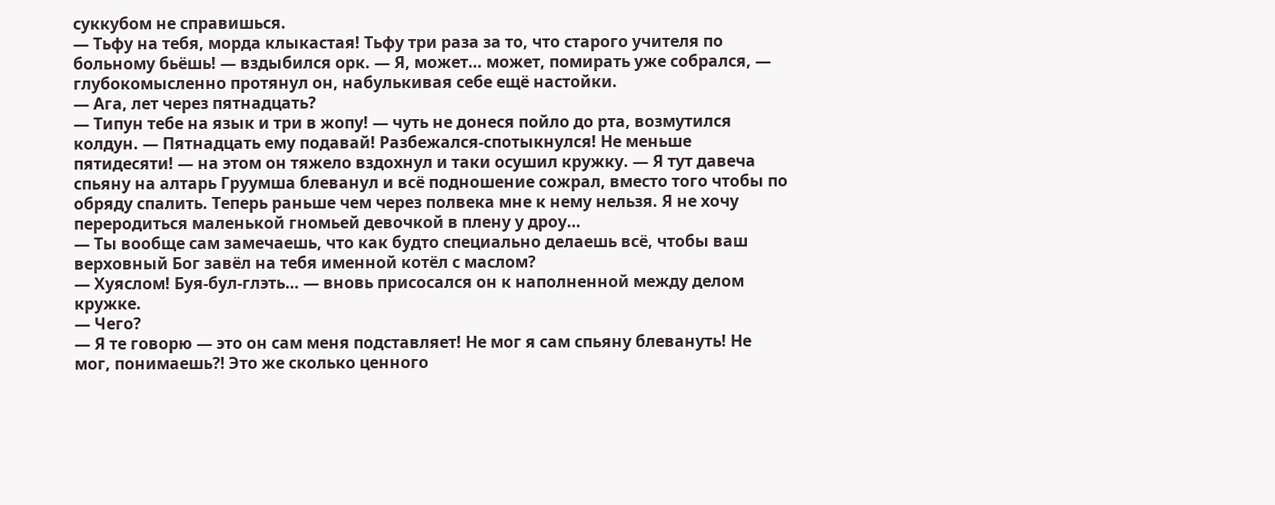суккубом не справишься.
— Тьфу на тебя, морда клыкастая! Тьфу три раза за то, что старого учителя по больному бьёшь! — вздыбился орк. — Я, может… может, помирать уже собрался, — глубокомысленно протянул он, набулькивая себе ещё настойки.
— Ага, лет через пятнадцать?
— Типун тебе на язык и три в жопу! — чуть не донеся пойло до рта, возмутился колдун. — Пятнадцать ему подавай! Разбежался-спотыкнулся! Не меньше пятидесяти! — на этом он тяжело вздохнул и таки осушил кружку. — Я тут давеча спьяну на алтарь Груумша блеванул и всё подношение сожрал, вместо того чтобы по обряду спалить. Теперь раньше чем через полвека мне к нему нельзя. Я не хочу переродиться маленькой гномьей девочкой в плену у дроу…
— Ты вообще сам замечаешь, что как будто специально делаешь всё, чтобы ваш верховный Бог завёл на тебя именной котёл с маслом?
— Хуяслом! Буя-бул-глэть… — вновь присосался он к наполненной между делом кружке.
— Чего?
— Я те говорю — это он сам меня подставляет! Не мог я сам спьяну блевануть! Не мог, понимаешь⁈ Это же сколько ценного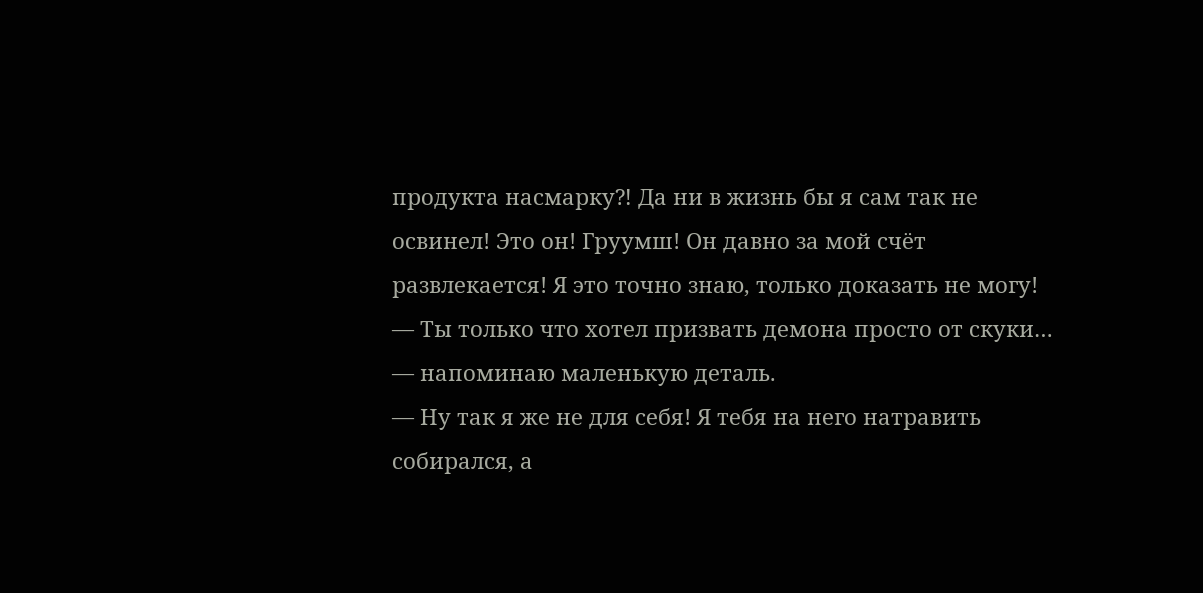продукта насмарку⁈ Да ни в жизнь бы я сам так не освинел! Это он! Груумш! Он давно за мой счёт развлекается! Я это точно знаю, только доказать не могу!
— Ты только что хотел призвать демона просто от скуки… — напоминаю маленькую деталь.
— Ну так я же не для себя! Я тебя на него натравить собирался, а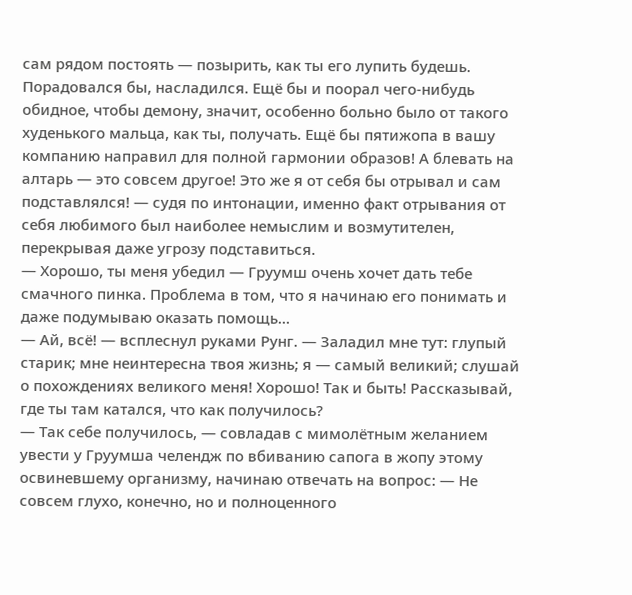сам рядом постоять — позырить, как ты его лупить будешь. Порадовался бы, насладился. Ещё бы и поорал чего-нибудь обидное, чтобы демону, значит, особенно больно было от такого худенького мальца, как ты, получать. Ещё бы пятижопа в вашу компанию направил для полной гармонии образов! А блевать на алтарь — это совсем другое! Это же я от себя бы отрывал и сам подставлялся! — судя по интонации, именно факт отрывания от себя любимого был наиболее немыслим и возмутителен, перекрывая даже угрозу подставиться.
— Хорошо, ты меня убедил — Груумш очень хочет дать тебе смачного пинка. Проблема в том, что я начинаю его понимать и даже подумываю оказать помощь…
— Ай, всё! — всплеснул руками Рунг. — Заладил мне тут: глупый старик; мне неинтересна твоя жизнь; я — самый великий; слушай о похождениях великого меня! Хорошо! Так и быть! Рассказывай, где ты там катался, что как получилось?
— Так себе получилось, — совладав с мимолётным желанием увести у Груумша челендж по вбиванию сапога в жопу этому освиневшему организму, начинаю отвечать на вопрос: — Не совсем глухо, конечно, но и полноценного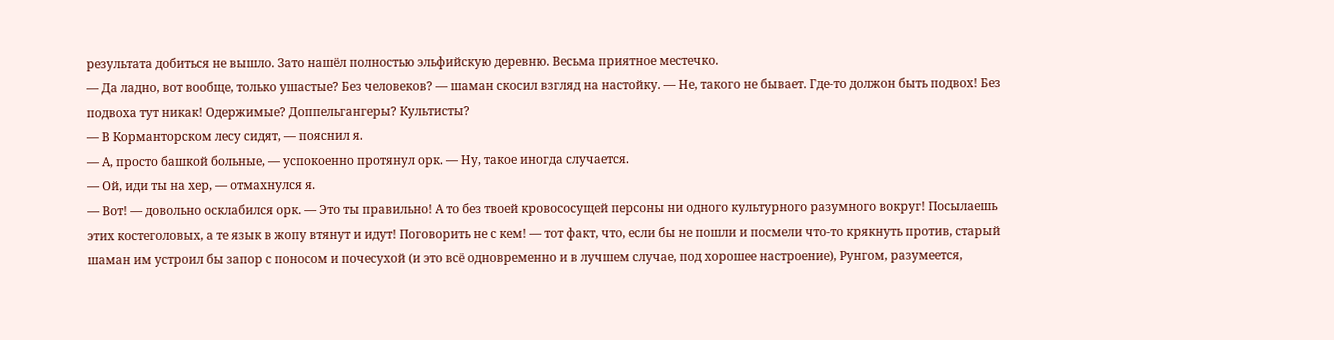результата добиться не вышло. Зато нашёл полностью эльфийскую деревню. Весьма приятное местечко.
— Да ладно, вот вообще, только ушастые? Без человеков? — шаман скосил взгляд на настойку. — Не, такого не бывает. Где-то должон быть подвох! Без подвоха тут никак! Одержимые? Доппельгангеры? Культисты?
— В Корманторском лесу сидят, — пояснил я.
— А, просто башкой больные, — успокоенно протянул орк. — Ну, такое иногда случается.
— Ой, иди ты на хер, — отмахнулся я.
— Вот! — довольно осклабился орк. — Это ты правильно! А то без твоей кровососущей персоны ни одного культурного разумного вокруг! Посылаешь этих костеголовых, а те язык в жопу втянут и идут! Поговорить не с кем! — тот факт, что, если бы не пошли и посмели что-то крякнуть против, старый шаман им устроил бы запор с поносом и почесухой (и это всё одновременно и в лучшем случае, под хорошее настроение), Рунгом, разумеется,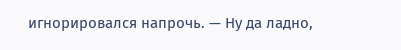игнорировался напрочь. — Ну да ладно,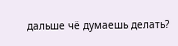дальше чё думаешь делать?